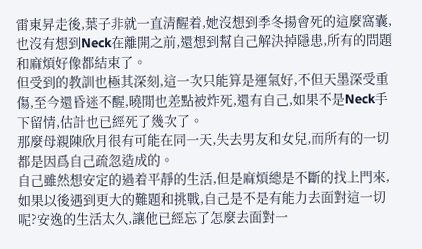雷東昇走後,葉子非就一直清醒着,她沒想到季冬揚會死的這麼窩囊,也沒有想到Neck在離開之前,還想到幫自己解決掉隱患,所有的問題和麻煩好像都結束了。
但受到的教訓也極其深刻,這一次只能算是運氣好,不但天墨深受重傷,至今還昏迷不醒,曉閒也差點被炸死,還有自己,如果不是Neck手下留情,估計也已經死了幾次了。
那麼母親陳欣月很有可能在同一天,失去男友和女兒,而所有的一切都是因爲自己疏忽造成的。
自己雖然想安定的過着平靜的生活,但是麻煩總是不斷的找上門來,如果以後遇到更大的難題和挑戰,自己是不是有能力去面對這一切呢?安逸的生活太久,讓他已經忘了怎麼去面對一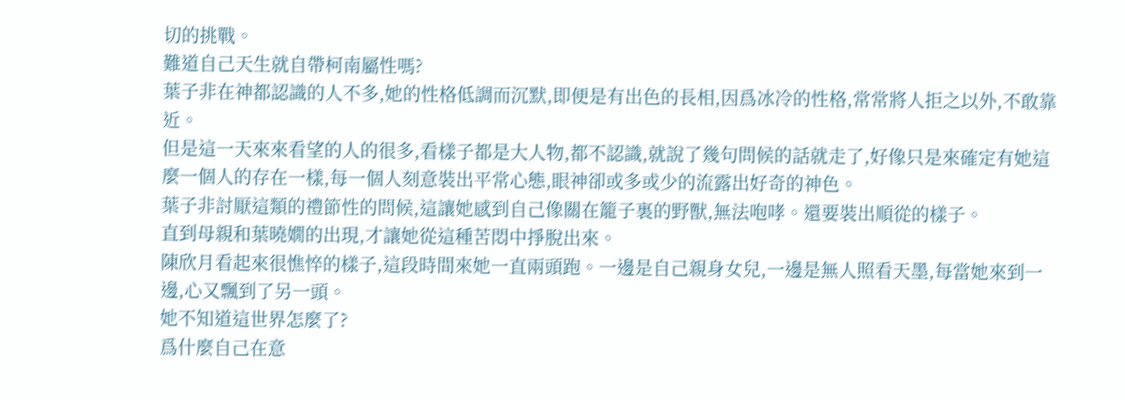切的挑戰。
難道自己天生就自帶柯南屬性嗎?
葉子非在神都認識的人不多,她的性格低調而沉默,即便是有出色的長相,因爲冰冷的性格,常常將人拒之以外,不敢靠近。
但是這一天來來看望的人的很多,看樣子都是大人物,都不認識,就說了幾句問候的話就走了,好像只是來確定有她這麼一個人的存在一樣,每一個人刻意裝出平常心態,眼神卻或多或少的流露出好奇的神色。
葉子非討厭這類的禮節性的問候,這讓她感到自己像關在籠子裏的野獸,無法咆哮。還要裝出順從的樣子。
直到母親和葉曉嫺的出現,才讓她從這種苦悶中掙脫出來。
陳欣月看起來很憔悴的樣子,這段時間來她一直兩頭跑。一邊是自己親身女兒,一邊是無人照看天墨,每當她來到一邊,心又飄到了另一頭。
她不知道這世界怎麼了?
爲什麼自己在意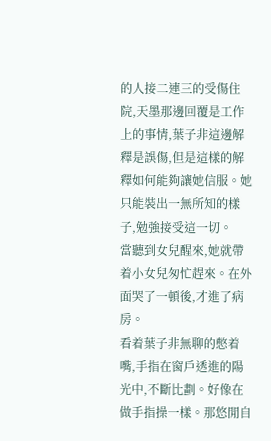的人接二連三的受傷住院,天墨那邊回覆是工作上的事情,葉子非這邊解釋是誤傷,但是這樣的解釋如何能夠讓她信服。她只能裝出一無所知的樣子,勉強接受這一切。
當聽到女兒醒來,她就帶着小女兒匆忙趕來。在外面哭了一頓後,才進了病房。
看着葉子非無聊的憋着嘴,手指在窗戶透進的陽光中,不斷比劃。好像在做手指操一樣。那悠閒自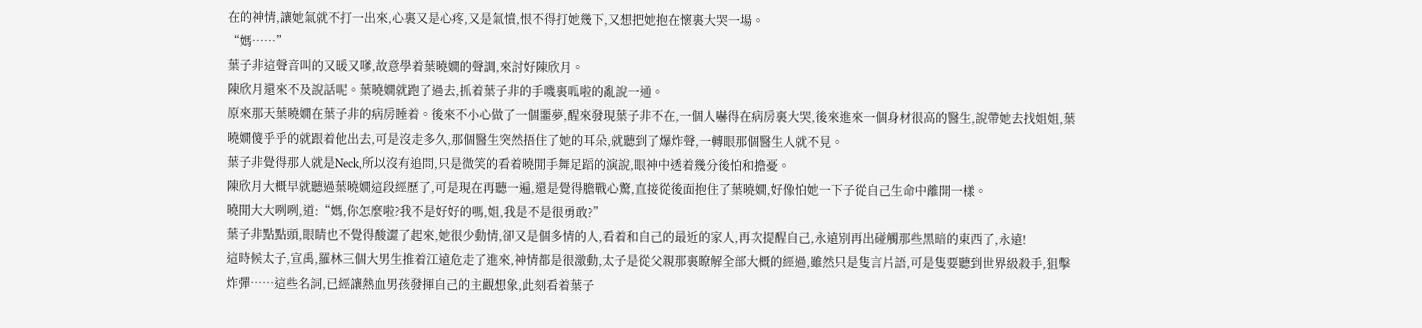在的神情,讓她氣就不打一出來,心裏又是心疼,又是氣憤,恨不得打她幾下,又想把她抱在懷裏大哭一場。
“媽……”
葉子非這聲音叫的又暖又嗲,故意學着葉曉嫺的聲調,來討好陳欣月。
陳欣月還來不及說話呢。葉曉嫺就跑了過去,抓着葉子非的手嘰裏呱啦的亂說一通。
原來那天葉曉嫺在葉子非的病房睡着。後來不小心做了一個噩夢,醒來發現葉子非不在,一個人嚇得在病房裏大哭,後來進來一個身材很高的醫生,說帶她去找姐姐,葉曉嫺傻乎乎的就跟着他出去,可是沒走多久,那個醫生突然捂住了她的耳朵,就聽到了爆炸聲,一轉眼那個醫生人就不見。
葉子非覺得那人就是Neck,所以沒有追問,只是微笑的看着曉閒手舞足蹈的演說,眼神中透着幾分後怕和擔憂。
陳欣月大概早就聽過葉曉嫺這段經歷了,可是現在再聽一遍,還是覺得膽戰心驚,直接從後面抱住了葉曉嫺,好像怕她一下子從自己生命中離開一樣。
曉閒大大咧咧,道:“媽,你怎麼啦?我不是好好的嗎,姐,我是不是很勇敢?”
葉子非點點頭,眼睛也不覺得酸澀了起來,她很少動情,卻又是個多情的人,看着和自己的最近的家人,再次提醒自己,永遠別再出碰觸那些黑暗的東西了,永遠!
這時候太子,宣禹,羅林三個大男生推着江遠危走了進來,神情都是很激動,太子是從父親那裏瞭解全部大概的經過,雖然只是隻言片語,可是隻要聽到世界級殺手,狙擊炸彈……這些名詞,已經讓熱血男孩發揮自己的主觀想象,此刻看着葉子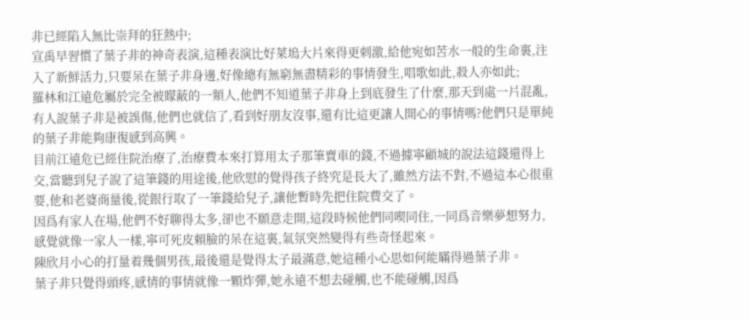非已經陷入無比崇拜的狂熱中;
宣禹早習慣了葉子非的神奇表演,這種表演比好萊塢大片來得更刺激,給他宛如苦水一般的生命裏,注入了新鮮活力,只要呆在葉子非身邊,好像總有無窮無盡精彩的事情發生,唱歌如此,殺人亦如此;
羅林和江遠危屬於完全被矇蔽的一類人,他們不知道葉子非身上到底發生了什麼,那天到處一片混亂,有人說葉子非是被誤傷,他們也就信了,看到好朋友沒事,還有比這更讓人開心的事情嗎?他們只是單純的葉子非能夠康復感到高興。
目前江遠危已經住院治療了,治療費本來打算用太子那筆賣車的錢,不過據寧顧城的說法這錢還得上交,當聽到兒子說了這筆錢的用途後,他欣慰的覺得孩子終究是長大了,雖然方法不對,不過這本心很重要,他和老婆商量後,從銀行取了一筆錢給兒子,讓他暫時先把住院費交了。
因爲有家人在場,他們不好聊得太多,卻也不願意走開,這段時候他們同喫同住,一同爲音樂夢想努力,感覺就像一家人一樣,寧可死皮賴臉的呆在這裏,氣氛突然變得有些奇怪起來。
陳欣月小心的打量着幾個男孩,最後還是覺得太子最滿意,她這種小心思如何能瞞得過葉子非。
葉子非只覺得頭疼,感情的事情就像一顆炸彈,她永遠不想去碰觸,也不能碰觸,因爲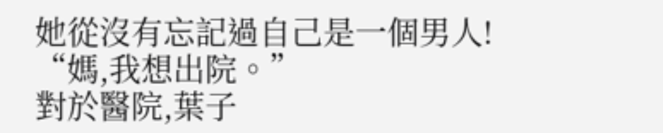她從沒有忘記過自己是一個男人!
“媽,我想出院。”
對於醫院,葉子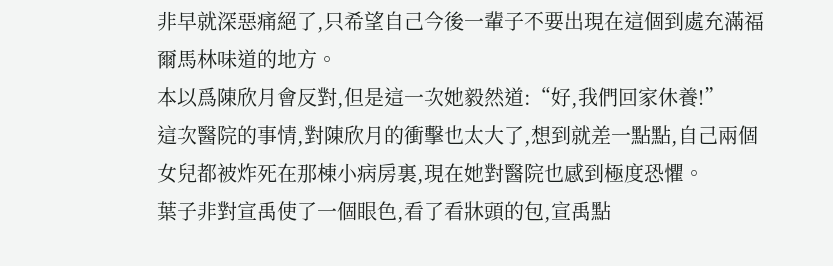非早就深惡痛絕了,只希望自己今後一輩子不要出現在這個到處充滿福爾馬林味道的地方。
本以爲陳欣月會反對,但是這一次她毅然道:“好,我們回家休養!”
這次醫院的事情,對陳欣月的衝擊也太大了,想到就差一點點,自己兩個女兒都被炸死在那棟小病房裏,現在她對醫院也感到極度恐懼。
葉子非對宣禹使了一個眼色,看了看牀頭的包,宣禹點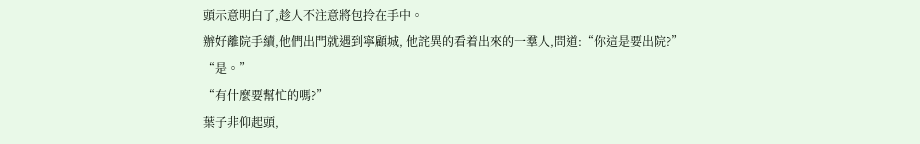頭示意明白了,趁人不注意將包拎在手中。
辦好離院手續,他們出門就遇到寧顧城, 他詫異的看着出來的一羣人,問道:“你這是要出院?”
“是。”
“有什麼要幫忙的嗎?”
葉子非仰起頭,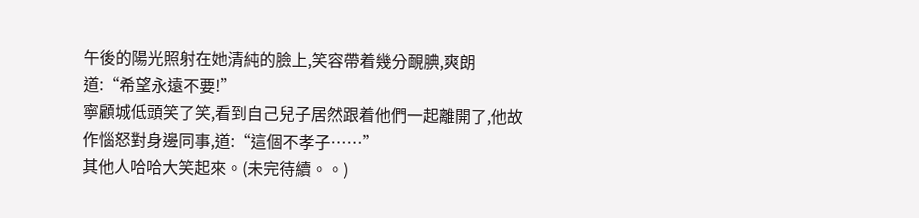午後的陽光照射在她清純的臉上,笑容帶着幾分靦腆,爽朗道:“希望永遠不要!”
寧顧城低頭笑了笑,看到自己兒子居然跟着他們一起離開了,他故作惱怒對身邊同事,道:“這個不孝子……”
其他人哈哈大笑起來。(未完待續。。)